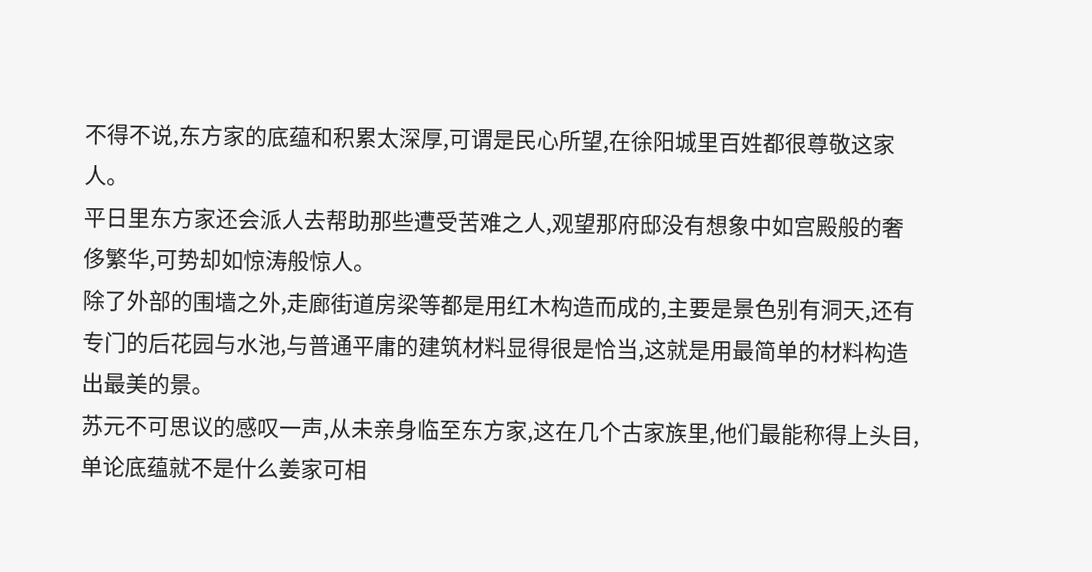不得不说,东方家的底蕴和积累太深厚,可谓是民心所望,在徐阳城里百姓都很尊敬这家人。
平日里东方家还会派人去帮助那些遭受苦难之人,观望那府邸没有想象中如宫殿般的奢侈繁华,可势却如惊涛般惊人。
除了外部的围墙之外,走廊街道房梁等都是用红木构造而成的,主要是景色别有洞天,还有专门的后花园与水池,与普通平庸的建筑材料显得很是恰当,这就是用最简单的材料构造出最美的景。
苏元不可思议的感叹一声,从未亲身临至东方家,这在几个古家族里,他们最能称得上头目,单论底蕴就不是什么姜家可相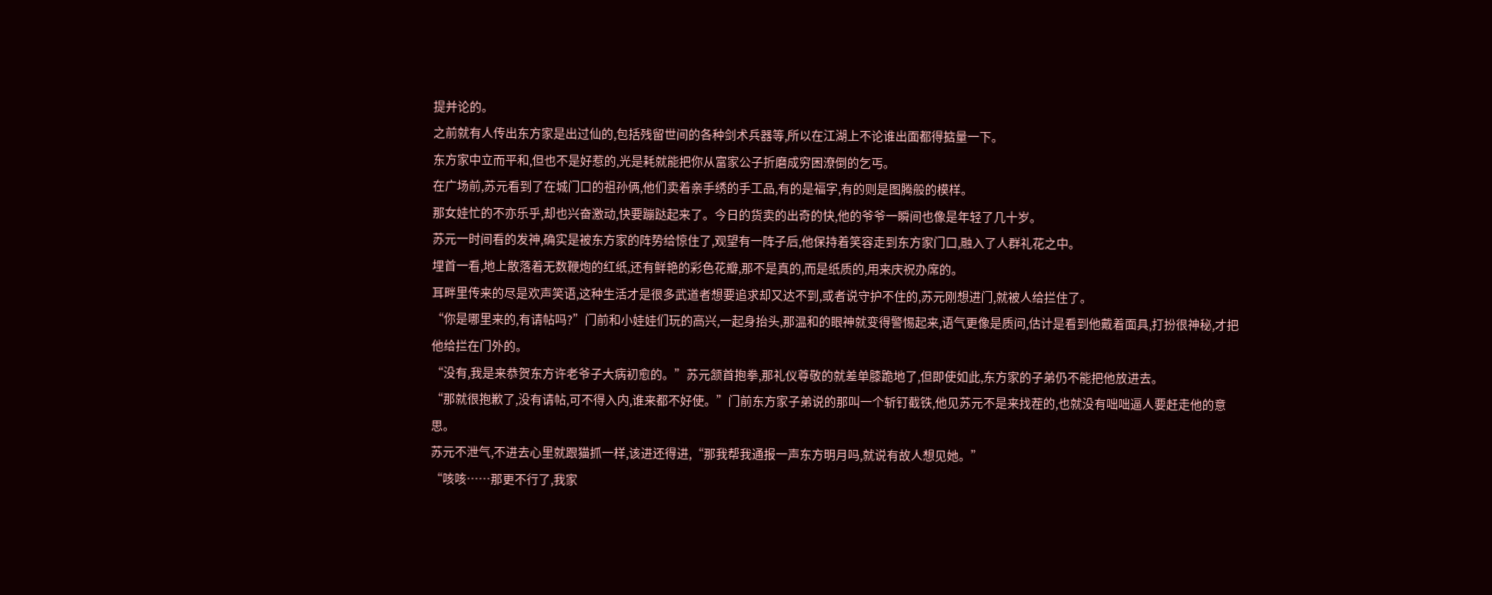提并论的。
之前就有人传出东方家是出过仙的,包括残留世间的各种剑术兵器等,所以在江湖上不论谁出面都得掂量一下。
东方家中立而平和,但也不是好惹的,光是耗就能把你从富家公子折磨成穷困潦倒的乞丐。
在广场前,苏元看到了在城门口的祖孙俩,他们卖着亲手绣的手工品,有的是福字,有的则是图腾般的模样。
那女娃忙的不亦乐乎,却也兴奋激动,快要蹦跶起来了。今日的货卖的出奇的快,他的爷爷一瞬间也像是年轻了几十岁。
苏元一时间看的发神,确实是被东方家的阵势给惊住了,观望有一阵子后,他保持着笑容走到东方家门口,融入了人群礼花之中。
埋首一看,地上散落着无数鞭炮的红纸,还有鲜艳的彩色花瓣,那不是真的,而是纸质的,用来庆祝办席的。
耳畔里传来的尽是欢声笑语,这种生活才是很多武道者想要追求却又达不到,或者说守护不住的,苏元刚想进门,就被人给拦住了。
“你是哪里来的,有请帖吗?”门前和小娃娃们玩的高兴,一起身抬头,那温和的眼神就变得警惕起来,语气更像是质问,估计是看到他戴着面具,打扮很神秘,才把他给拦在门外的。
“没有,我是来恭贺东方许老爷子大病初愈的。”苏元颔首抱拳,那礼仪尊敬的就差单膝跪地了,但即使如此,东方家的子弟仍不能把他放进去。
“那就很抱歉了,没有请帖,可不得入内,谁来都不好使。”门前东方家子弟说的那叫一个斩钉截铁,他见苏元不是来找茬的,也就没有咄咄逼人要赶走他的意思。
苏元不泄气,不进去心里就跟猫抓一样,该进还得进,“那我帮我通报一声东方明月吗,就说有故人想见她。”
“咳咳……那更不行了,我家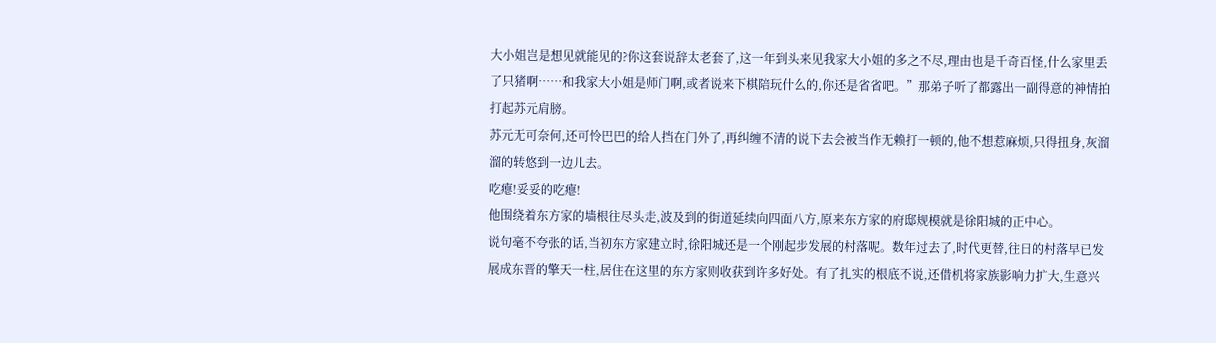大小姐岂是想见就能见的?你这套说辞太老套了,这一年到头来见我家大小姐的多之不尽,理由也是千奇百怪,什么家里丢了只猪啊……和我家大小姐是师门啊,或者说来下棋陪玩什么的,你还是省省吧。”那弟子听了都露出一副得意的神情拍打起苏元肩膀。
苏元无可奈何,还可怜巴巴的给人挡在门外了,再纠缠不清的说下去会被当作无赖打一顿的,他不想惹麻烦,只得扭身,灰溜溜的转悠到一边儿去。
吃瘪!妥妥的吃瘪!
他围绕着东方家的墙根往尽头走,波及到的街道延续向四面八方,原来东方家的府邸规模就是徐阳城的正中心。
说句毫不夸张的话,当初东方家建立时,徐阳城还是一个刚起步发展的村落呢。数年过去了,时代更替,往日的村落早已发展成东晋的擎天一柱,居住在这里的东方家则收获到许多好处。有了扎实的根底不说,还借机将家族影响力扩大,生意兴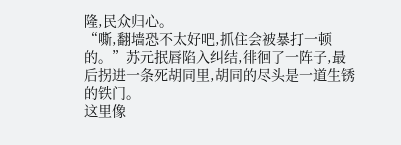隆,民众归心。
“嘶,翻墙恐不太好吧,抓住会被暴打一顿的。”苏元抿唇陷入纠结,徘徊了一阵子,最后拐进一条死胡同里,胡同的尽头是一道生锈的铁门。
这里像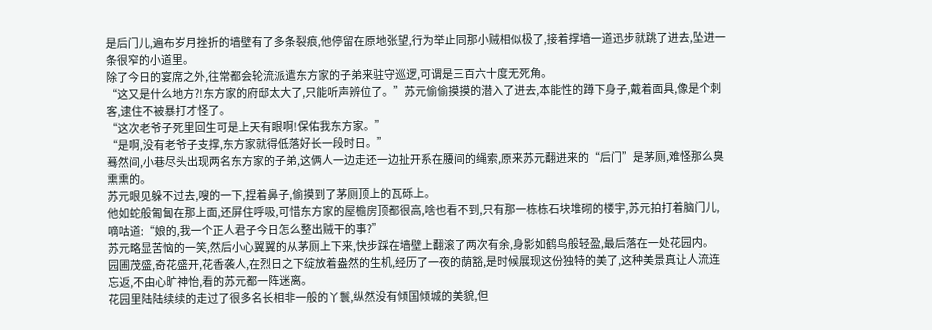是后门儿,遍布岁月挫折的墙壁有了多条裂痕,他停留在原地张望,行为举止同那小贼相似极了,接着撑墙一道迅步就跳了进去,坠进一条很窄的小道里。
除了今日的宴席之外,往常都会轮流派遣东方家的子弟来驻守巡逻,可谓是三百六十度无死角。
“这又是什么地方?!东方家的府邸太大了,只能听声辨位了。”苏元偷偷摸摸的潜入了进去,本能性的蹲下身子,戴着面具,像是个刺客,逮住不被暴打才怪了。
“这次老爷子死里回生可是上天有眼啊!保佑我东方家。”
“是啊,没有老爷子支撑,东方家就得低落好长一段时日。”
蓦然间,小巷尽头出现两名东方家的子弟,这俩人一边走还一边扯开系在腰间的绳索,原来苏元翻进来的“后门”是茅厕,难怪那么臭熏熏的。
苏元眼见躲不过去,嗖的一下,捏着鼻子,偷摸到了茅厕顶上的瓦砾上。
他如蛇般匍匐在那上面,还屏住呼吸,可惜东方家的屋檐房顶都很高,啥也看不到,只有那一栋栋石块堆砌的楼宇,苏元拍打着脑门儿,嘀咕道:“娘的,我一个正人君子今日怎么整出贼干的事?”
苏元略显苦恼的一笑,然后小心翼翼的从茅厕上下来,快步踩在墙壁上翻滚了两次有余,身影如鹤鸟般轻盈,最后落在一处花园内。
园圃茂盛,奇花盛开,花香袭人,在烈日之下绽放着盎然的生机,经历了一夜的荫豁,是时候展现这份独特的美了,这种美景真让人流连忘返,不由心旷神怡,看的苏元都一阵迷离。
花园里陆陆续续的走过了很多名长相非一般的丫鬟,纵然没有倾国倾城的美貌,但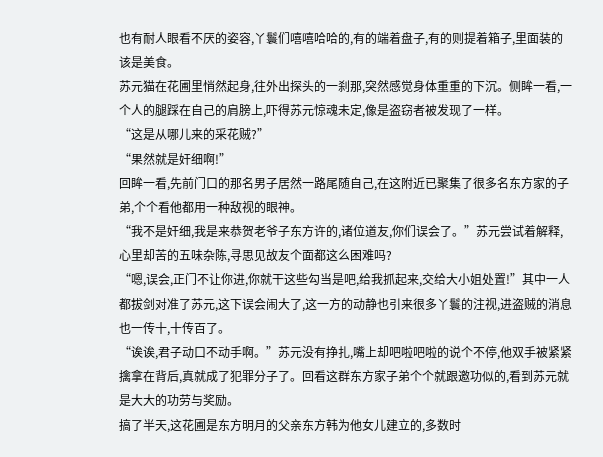也有耐人眼看不厌的姿容,丫鬟们嘻嘻哈哈的,有的端着盘子,有的则提着箱子,里面装的该是美食。
苏元猫在花圃里悄然起身,往外出探头的一刹那,突然感觉身体重重的下沉。侧眸一看,一个人的腿踩在自己的肩膀上,吓得苏元惊魂未定,像是盗窃者被发现了一样。
“这是从哪儿来的采花贼?”
“果然就是奸细啊!”
回眸一看,先前门口的那名男子居然一路尾随自己,在这附近已聚集了很多名东方家的子弟,个个看他都用一种敌视的眼神。
“我不是奸细,我是来恭贺老爷子东方许的,诸位道友,你们误会了。”苏元尝试着解释,心里却苦的五味杂陈,寻思见故友个面都这么困难吗?
“嗯,误会,正门不让你进,你就干这些勾当是吧,给我抓起来,交给大小姐处置!”其中一人都拔剑对准了苏元,这下误会闹大了,这一方的动静也引来很多丫鬟的注视,进盗贼的消息也一传十,十传百了。
“诶诶,君子动口不动手啊。”苏元没有挣扎,嘴上却吧啦吧啦的说个不停,他双手被紧紧擒拿在背后,真就成了犯罪分子了。回看这群东方家子弟个个就跟邀功似的,看到苏元就是大大的功劳与奖励。
搞了半天,这花圃是东方明月的父亲东方韩为他女儿建立的,多数时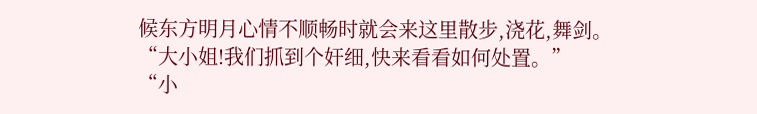候东方明月心情不顺畅时就会来这里散步,浇花,舞剑。
“大小姐!我们抓到个奸细,快来看看如何处置。”
“小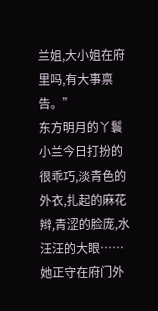兰姐,大小姐在府里吗,有大事禀告。”
东方明月的丫鬟小兰今日打扮的很乖巧,淡青色的外衣,扎起的麻花辫,青涩的脸庞,水汪汪的大眼……她正守在府门外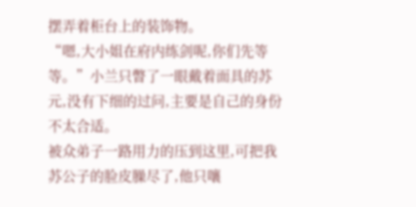摆弄着柜台上的装饰物。
“嗯,大小姐在府内练剑呢,你们先等等。”小兰只瞥了一眼戴着面具的苏元,没有下细的过问,主要是自己的身份不太合适。
被众弟子一路用力的压到这里,可把我苏公子的脸皮臊尽了,他只嚷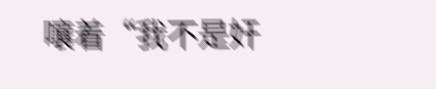嚷着“我不是奸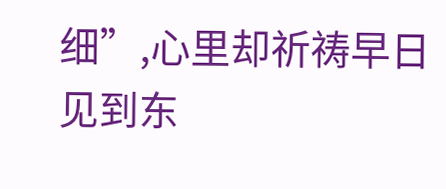细”,心里却祈祷早日见到东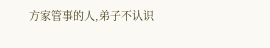方家管事的人,弟子不认识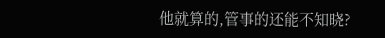他就算的,管事的还能不知晓?